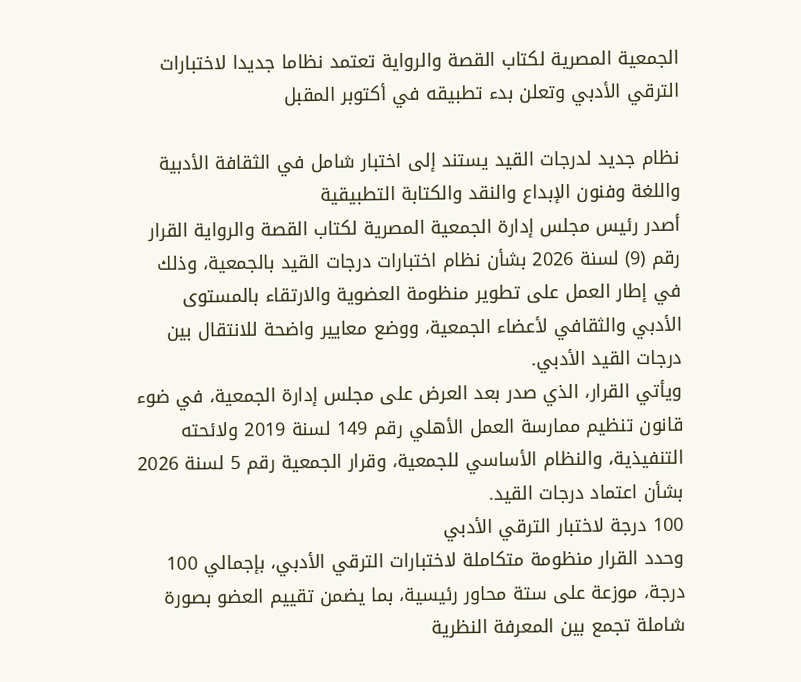الجمعية المصرية لكتاب القصة والرواية تعتمد نظاما جديدا لاختبارات الترقي الأدبي وتعلن بدء تطبيقه في أكتوبر المقبل

نظام جديد لدرجات القيد يستند إلى اختبار شامل في الثقافة الأدبية واللغة وفنون الإبداع والنقد والكتابة التطبيقية
أصدر رئيس مجلس إدارة الجمعية المصرية لكتاب القصة والرواية القرار رقم (9) لسنة 2026 بشأن نظام اختبارات درجات القيد بالجمعية، وذلك في إطار العمل على تطوير منظومة العضوية والارتقاء بالمستوى الأدبي والثقافي لأعضاء الجمعية، ووضع معايير واضحة للانتقال بين درجات القيد الأدبي.
ويأتي القرار، الذي صدر بعد العرض على مجلس إدارة الجمعية، في ضوء قانون تنظيم ممارسة العمل الأهلي رقم 149 لسنة 2019 ولائحته التنفيذية، والنظام الأساسي للجمعية، وقرار الجمعية رقم 5 لسنة 2026 بشأن اعتماد درجات القيد.
100 درجة لاختبار الترقي الأدبي
وحدد القرار منظومة متكاملة لاختبارات الترقي الأدبي، بإجمالي 100 درجة، موزعة على ستة محاور رئيسية، بما يضمن تقييم العضو بصورة شاملة تجمع بين المعرفة النظرية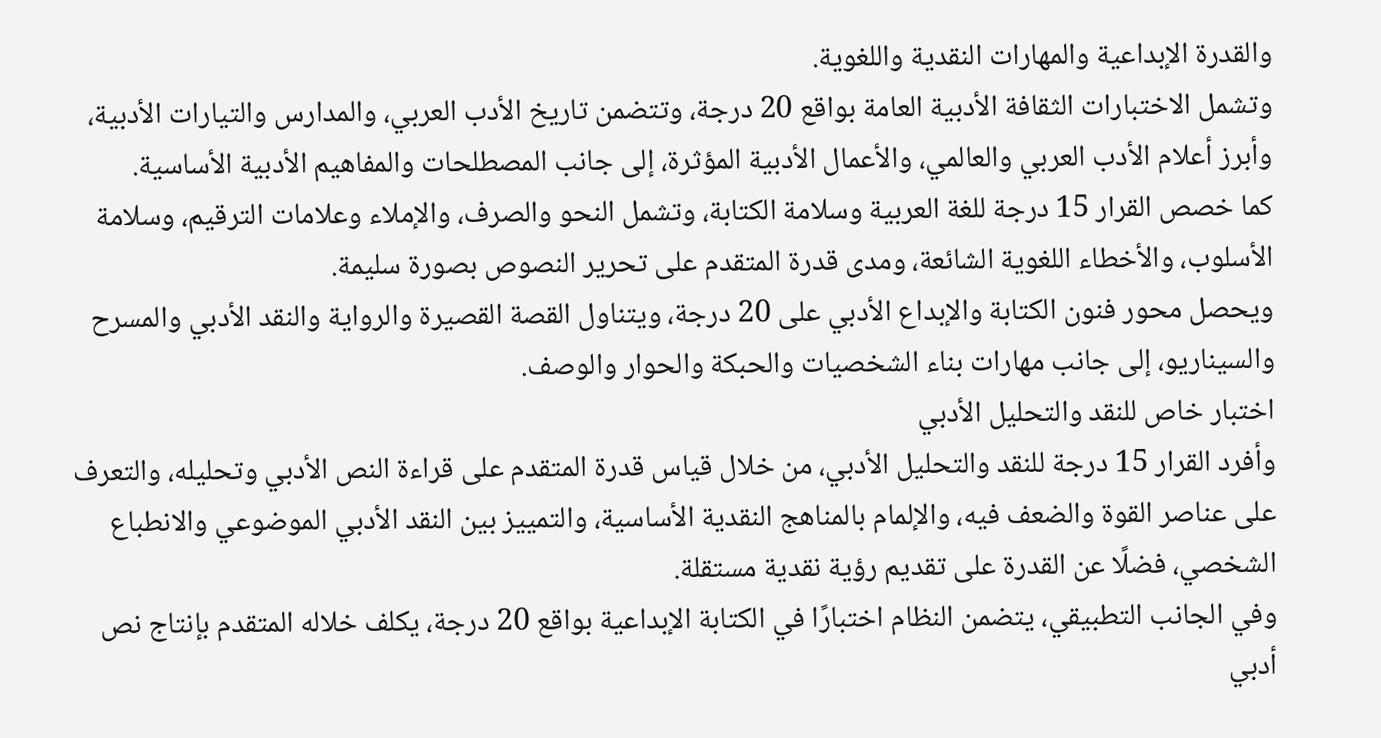والقدرة الإبداعية والمهارات النقدية واللغوية.
وتشمل الاختبارات الثقافة الأدبية العامة بواقع 20 درجة، وتتضمن تاريخ الأدب العربي، والمدارس والتيارات الأدبية، وأبرز أعلام الأدب العربي والعالمي، والأعمال الأدبية المؤثرة، إلى جانب المصطلحات والمفاهيم الأدبية الأساسية.
كما خصص القرار 15 درجة للغة العربية وسلامة الكتابة، وتشمل النحو والصرف، والإملاء وعلامات الترقيم، وسلامة الأسلوب، والأخطاء اللغوية الشائعة، ومدى قدرة المتقدم على تحرير النصوص بصورة سليمة.
ويحصل محور فنون الكتابة والإبداع الأدبي على 20 درجة، ويتناول القصة القصيرة والرواية والنقد الأدبي والمسرح والسيناريو، إلى جانب مهارات بناء الشخصيات والحبكة والحوار والوصف.
اختبار خاص للنقد والتحليل الأدبي
وأفرد القرار 15 درجة للنقد والتحليل الأدبي، من خلال قياس قدرة المتقدم على قراءة النص الأدبي وتحليله، والتعرف على عناصر القوة والضعف فيه، والإلمام بالمناهج النقدية الأساسية، والتمييز بين النقد الأدبي الموضوعي والانطباع الشخصي، فضلًا عن القدرة على تقديم رؤية نقدية مستقلة.
وفي الجانب التطبيقي، يتضمن النظام اختبارًا في الكتابة الإبداعية بواقع 20 درجة، يكلف خلاله المتقدم بإنتاج نص أدبي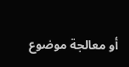أو معالجة موضوع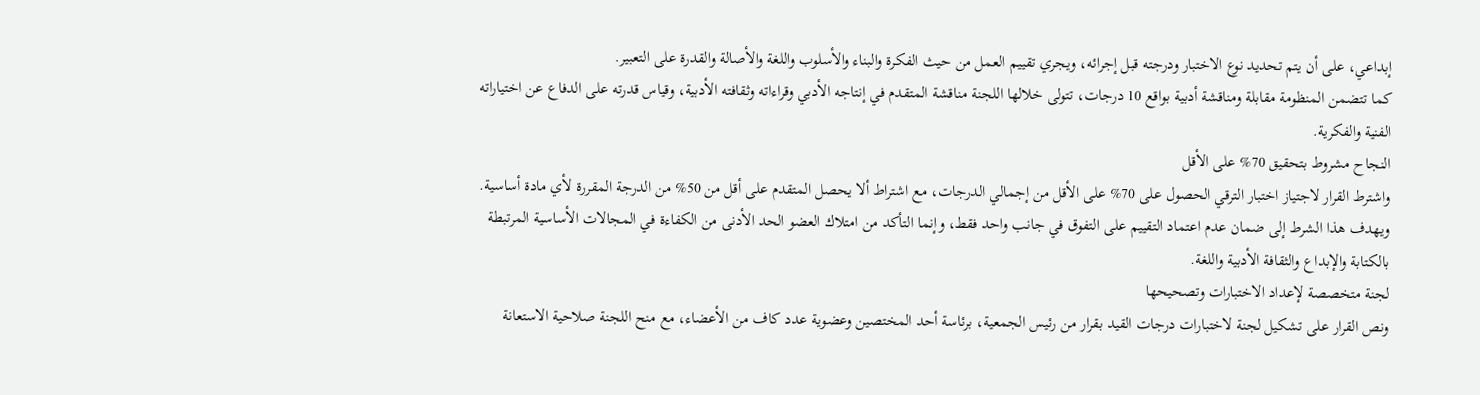إبداعي، على أن يتم تحديد نوع الاختبار ودرجته قبل إجرائه، ويجري تقييم العمل من حيث الفكرة والبناء والأسلوب واللغة والأصالة والقدرة على التعبير.
كما تتضمن المنظومة مقابلة ومناقشة أدبية بواقع 10 درجات، تتولى خلالها اللجنة مناقشة المتقدم في إنتاجه الأدبي وقراءاته وثقافته الأدبية، وقياس قدرته على الدفاع عن اختياراته الفنية والفكرية.
النجاح مشروط بتحقيق 70% على الأقل
واشترط القرار لاجتياز اختبار الترقي الحصول على 70% على الأقل من إجمالي الدرجات، مع اشتراط ألا يحصل المتقدم على أقل من 50% من الدرجة المقررة لأي مادة أساسية.
ويهدف هذا الشرط إلى ضمان عدم اعتماد التقييم على التفوق في جانب واحد فقط، وإنما التأكد من امتلاك العضو الحد الأدنى من الكفاءة في المجالات الأساسية المرتبطة بالكتابة والإبداع والثقافة الأدبية واللغة.
لجنة متخصصة لإعداد الاختبارات وتصحيحها
ونص القرار على تشكيل لجنة لاختبارات درجات القيد بقرار من رئيس الجمعية، برئاسة أحد المختصين وعضوية عدد كاف من الأعضاء، مع منح اللجنة صلاحية الاستعانة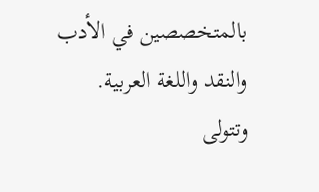بالمتخصصين في الأدب والنقد واللغة العربية.
وتتولى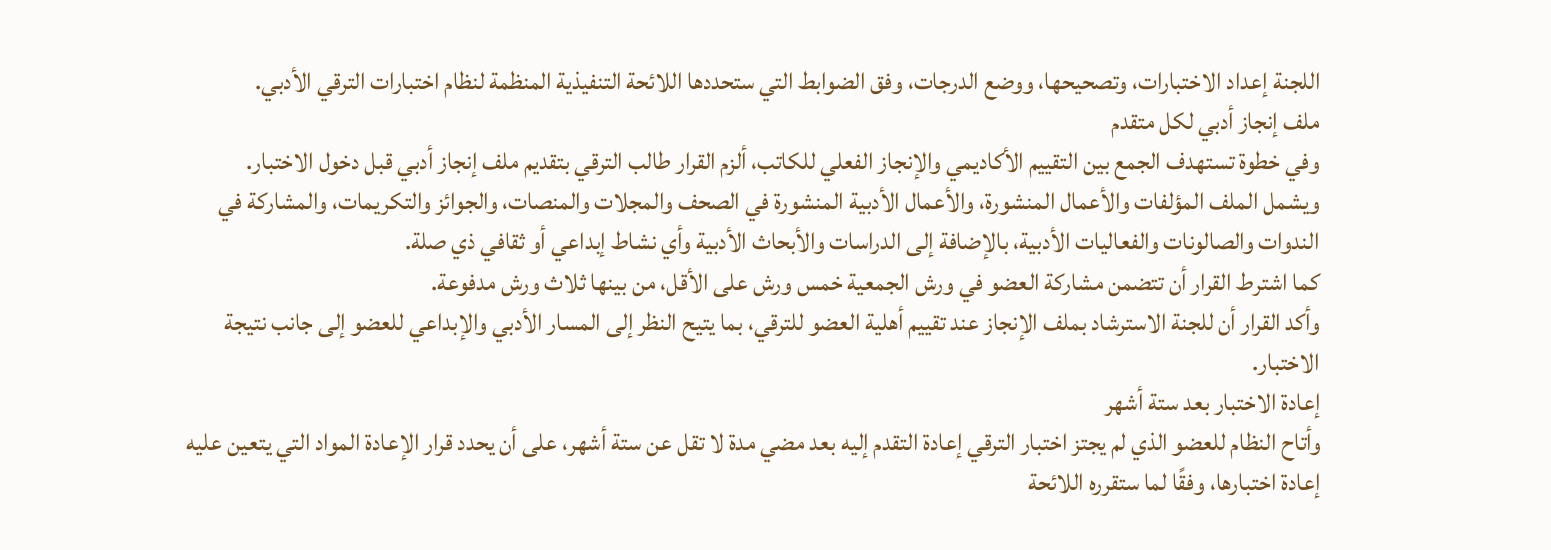اللجنة إعداد الاختبارات، وتصحيحها، ووضع الدرجات، وفق الضوابط التي ستحددها اللائحة التنفيذية المنظمة لنظام اختبارات الترقي الأدبي.
ملف إنجاز أدبي لكل متقدم
وفي خطوة تستهدف الجمع بين التقييم الأكاديمي والإنجاز الفعلي للكاتب، ألزم القرار طالب الترقي بتقديم ملف إنجاز أدبي قبل دخول الاختبار.
ويشمل الملف المؤلفات والأعمال المنشورة، والأعمال الأدبية المنشورة في الصحف والمجلات والمنصات، والجوائز والتكريمات، والمشاركة في الندوات والصالونات والفعاليات الأدبية، بالإضافة إلى الدراسات والأبحاث الأدبية وأي نشاط إبداعي أو ثقافي ذي صلة.
كما اشترط القرار أن تتضمن مشاركة العضو في ورش الجمعية خمس ورش على الأقل، من بينها ثلاث ورش مدفوعة.
وأكد القرار أن للجنة الاسترشاد بملف الإنجاز عند تقييم أهلية العضو للترقي، بما يتيح النظر إلى المسار الأدبي والإبداعي للعضو إلى جانب نتيجة الاختبار.
إعادة الاختبار بعد ستة أشهر
وأتاح النظام للعضو الذي لم يجتز اختبار الترقي إعادة التقدم إليه بعد مضي مدة لا تقل عن ستة أشهر، على أن يحدد قرار الإعادة المواد التي يتعين عليه إعادة اختبارها، وفقًا لما ستقرره اللائحة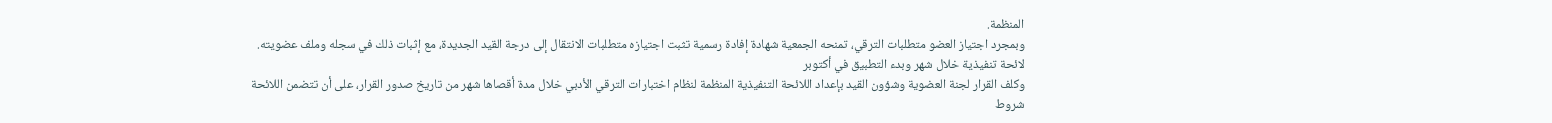المنظمة.
وبمجرد اجتياز العضو متطلبات الترقي، تمنحه الجمعية شهادة إفادة رسمية تثبت اجتيازه متطلبات الانتقال إلى درجة القيد الجديدة، مع إثبات ذلك في سجله وملف عضويته.
لائحة تنفيذية خلال شهر وبدء التطبيق في أكتوبر
وكلف القرار لجنة العضوية وشؤون القيد بإعداد اللائحة التنفيذية المنظمة لنظام اختبارات الترقي الأدبي خلال مدة أقصاها شهر من تاريخ صدور القرار، على أن تتضمن اللائحة شروط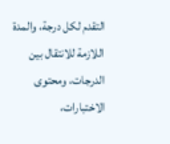التقدم لكل درجة، والمدة اللازمة للانتقال بين الدرجات، ومحتوى الاختبارات،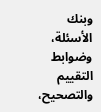وبنك الأسئلة، وضوابط التقييم والتصحيح،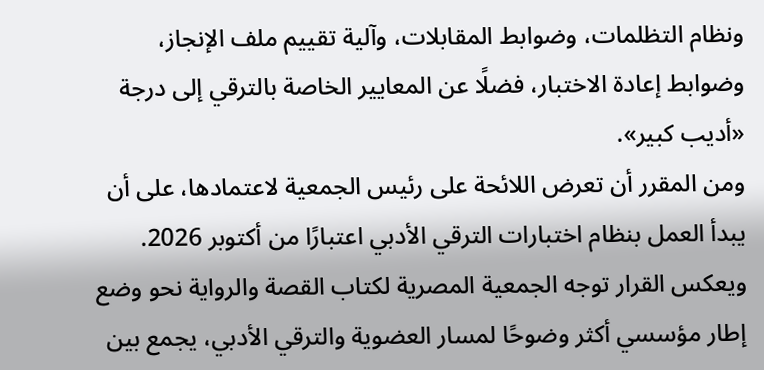ونظام التظلمات، وضوابط المقابلات، وآلية تقييم ملف الإنجاز، وضوابط إعادة الاختبار، فضلًا عن المعايير الخاصة بالترقي إلى درجة «أديب كبير».
ومن المقرر أن تعرض اللائحة على رئيس الجمعية لاعتمادها، على أن يبدأ العمل بنظام اختبارات الترقي الأدبي اعتبارًا من أكتوبر 2026.
ويعكس القرار توجه الجمعية المصرية لكتاب القصة والرواية نحو وضع إطار مؤسسي أكثر وضوحًا لمسار العضوية والترقي الأدبي، يجمع بين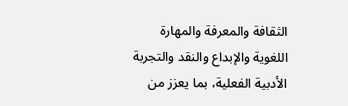الثقافة والمعرفة والمهارة اللغوية والإبداع والنقد والتجربة الأدبية الفعلية، بما يعزز من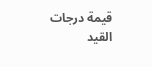قيمة درجات القيد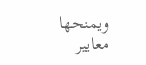ويمنحها معايير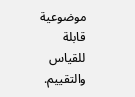موضوعية قابلة للقياس والتقييم.